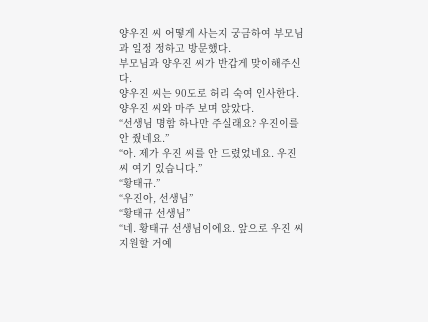양우진 씨 어떻게 사는지 궁금하여 부모님과 일정 정하고 방문했다.
부모님과 양우진 씨가 반갑게 맞이해주신다.
양우진 씨는 90도로 허리 숙여 인사한다.
양우진 씨와 마주 보며 앉았다.
“선생님 명함 하나만 주실래요? 우진이를 안 줬네요.”
“아. 제가 우진 씨를 안 드렸었네요. 우진 씨 여기 있습니다.”
“황태규.”
“우진아, 선생님”
“황태규 선생님”
“네. 황태규 선생님이에요. 앞으로 우진 씨 지원할 거예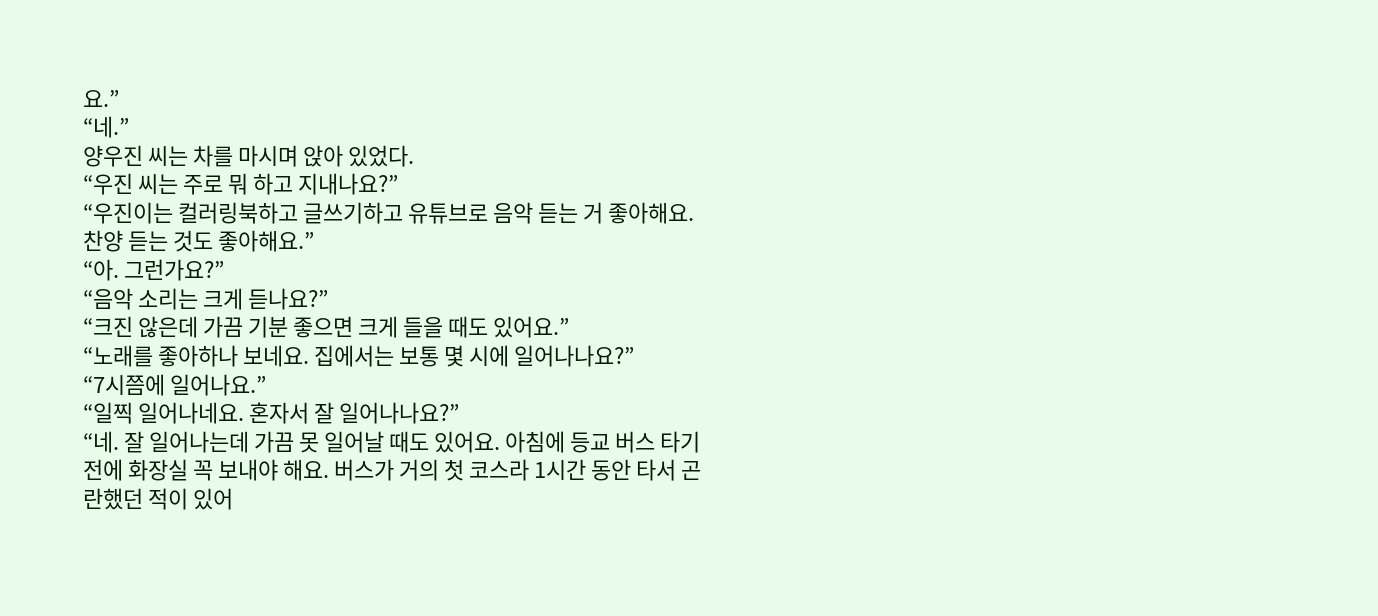요.”
“네.”
양우진 씨는 차를 마시며 앉아 있었다.
“우진 씨는 주로 뭐 하고 지내나요?”
“우진이는 컬러링북하고 글쓰기하고 유튜브로 음악 듣는 거 좋아해요. 찬양 듣는 것도 좋아해요.”
“아. 그런가요?”
“음악 소리는 크게 듣나요?”
“크진 않은데 가끔 기분 좋으면 크게 들을 때도 있어요.”
“노래를 좋아하나 보네요. 집에서는 보통 몇 시에 일어나나요?”
“7시쯤에 일어나요.”
“일찍 일어나네요. 혼자서 잘 일어나나요?”
“네. 잘 일어나는데 가끔 못 일어날 때도 있어요. 아침에 등교 버스 타기 전에 화장실 꼭 보내야 해요. 버스가 거의 첫 코스라 1시간 동안 타서 곤란했던 적이 있어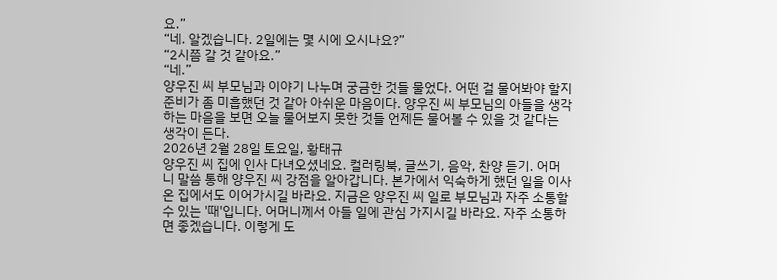요.”
“네. 알겠습니다. 2일에는 몇 시에 오시나요?”
“2시쯤 갈 것 같아요.”
“네.”
양우진 씨 부모님과 이야기 나누며 궁금한 것들 물었다. 어떤 걸 물어봐야 할지 준비가 좀 미흡했던 것 같아 아쉬운 마음이다. 양우진 씨 부모님의 아들을 생각하는 마음을 보면 오늘 물어보지 못한 것들 언제든 물어볼 수 있을 것 같다는 생각이 든다.
2026년 2월 28일 토요일, 황태규
양우진 씨 집에 인사 다녀오셨네요. 컬러링북, 글쓰기, 음악, 찬양 듣기. 어머니 말씀 통해 양우진 씨 강점을 알아갑니다. 본가에서 익숙하게 했던 일을 이사 온 집에서도 이어가시길 바라요. 지금은 양우진 씨 일로 부모님과 자주 소통할 수 있는 '때'입니다. 어머니께서 아들 일에 관심 가지시길 바라요. 자주 소통하면 좋겠습니다. 이렇게 도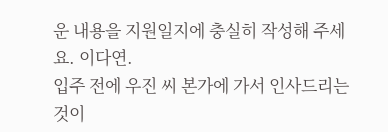운 내용을 지원일지에 충실히 작성해 주세요. 이다연.
입주 전에 우진 씨 본가에 가서 인사드리는 것이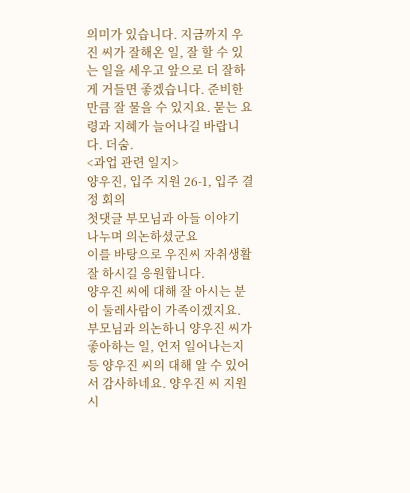의미가 있습니다. 지금까지 우진 씨가 잘해온 일, 잘 할 수 있는 일을 세우고 앞으로 더 잘하게 거들면 좋겠습니다. 준비한 만큼 잘 물을 수 있지요. 묻는 요령과 지혜가 늘어나길 바랍니다. 더숨.
<과업 관련 일지>
양우진, 입주 지원 26-1, 입주 결정 회의
첫댓글 부모님과 아들 이야기 나누며 의논하셨군요
이를 바탕으로 우진씨 자취생활 잘 하시길 응원합니다.
양우진 씨에 대해 잘 아시는 분이 둘레사람이 가족이겠지요. 부모님과 의논하니 양우진 씨가 좋아하는 일, 언저 일어나는지 등 양우진 씨의 대해 알 수 있어서 감사하네요. 양우진 씨 지원 시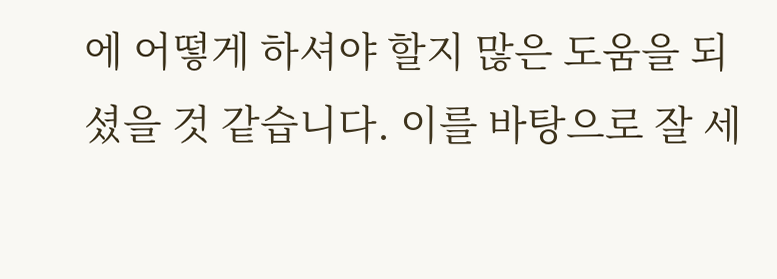에 어떻게 하셔야 할지 많은 도움을 되셨을 것 같습니다. 이를 바탕으로 잘 세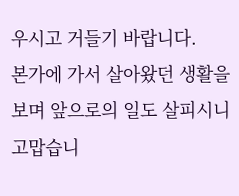우시고 거들기 바랍니다.
본가에 가서 살아왔던 생활을 보며 앞으로의 일도 살피시니 고맙습니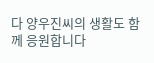다 양우진씨의 생활도 함께 응원합니다